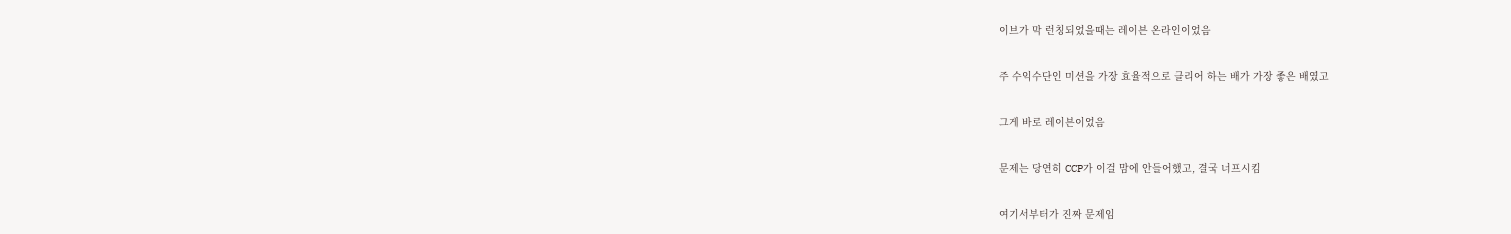이브가 막 런칭되었을때는 레이븐 온라인이었음

주 수익수단인 미션을 가장 효율적으로 클리어 하는 배가 가장 좋은 배였고

그게 바로 레이븐이었음

문제는 당연히 CCP가 이걸 맘에 안들어했고, 결국 너프시킴

여기서부터가 진짜 문제임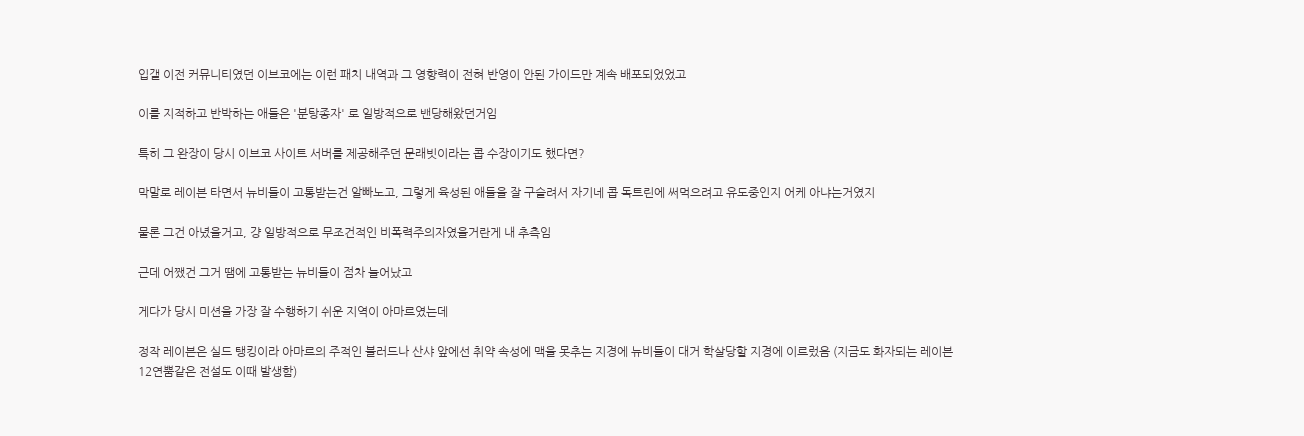입갤 이전 커뮤니티였던 이브코에는 이런 패치 내역과 그 영향력이 전혀 반영이 안된 가이드만 계속 배포되었었고

이를 지적하고 반박하는 애들은 '분탕종자' 로 일방적으로 밴당해왔던거임

특히 그 완장이 당시 이브코 사이트 서버를 제공해주던 문래빗이라는 콥 수장이기도 했다면?

막말로 레이븐 타면서 뉴비들이 고통받는건 알빠노고, 그렇게 육성된 애들을 잘 구슬려서 자기네 콥 독트린에 써먹으려고 유도중인지 어케 아냐는거였지

물론 그건 아녔을거고, 걍 일방적으로 무조건적인 비폭력주의자였을거란게 내 추측임

근데 어쨌건 그거 땜에 고통받는 뉴비들이 점차 늘어났고

게다가 당시 미션을 가장 잘 수행하기 쉬운 지역이 아마르였는데

정작 레이븐은 실드 탱킹이라 아마르의 주적인 블러드나 산샤 앞에선 취약 속성에 맥을 못추는 지경에 뉴비들이 대거 학살당할 지경에 이르렀음 (지금도 화자되는 레이븐 12연뿜같은 전설도 이때 발생함)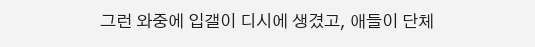그런 와중에 입갤이 디시에 생겼고, 애들이 단체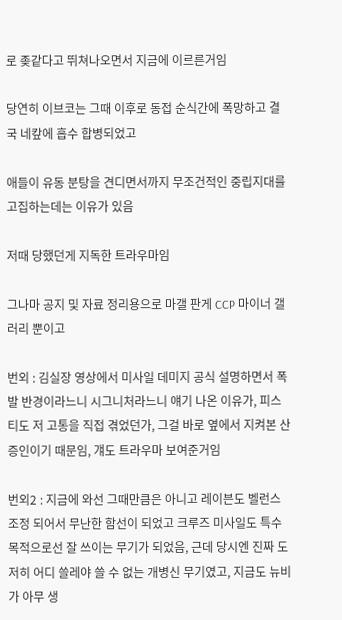로 좆같다고 뛰쳐나오면서 지금에 이르른거임

당연히 이브코는 그때 이후로 동접 순식간에 폭망하고 결국 네캎에 흡수 합병되었고

애들이 유동 분탕을 견디면서까지 무조건적인 중립지대를 고집하는데는 이유가 있음

저때 당했던게 지독한 트라우마임

그나마 공지 및 자료 정리용으로 마갤 판게 CCP 마이너 갤러리 뿐이고

번외 : 김실장 영상에서 미사일 데미지 공식 설명하면서 폭발 반경이라느니 시그니처라느니 얘기 나온 이유가, 피스티도 저 고통을 직접 겪었던가, 그걸 바로 옆에서 지켜본 산 증인이기 때문임, 걔도 트라우마 보여준거임

번외2 : 지금에 와선 그때만큼은 아니고 레이븐도 벨런스 조정 되어서 무난한 함선이 되었고 크루즈 미사일도 특수 목적으로선 잘 쓰이는 무기가 되었음, 근데 당시엔 진짜 도저히 어디 쓸레야 쓸 수 없는 개병신 무기였고, 지금도 뉴비가 아무 생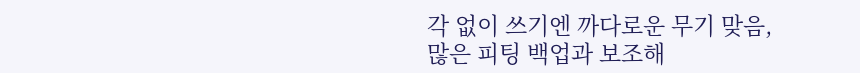각 없이 쓰기엔 까다로운 무기 맞음, 많은 피팅 백업과 보조해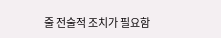줄 전술적 조치가 필요함